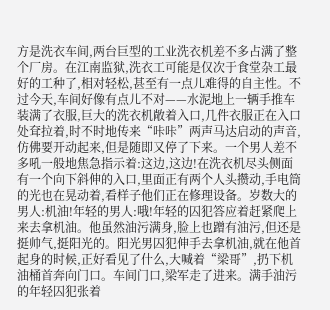方是洗衣车间,两台巨型的工业洗衣机差不多占满了整个厂房。在江南监狱,洗衣工可能是仅次于食堂杂工最好的工种了,相对轻松,甚至有一点儿难得的自主性。不过今天,车间好像有点儿不对——水泥地上一辆手推车装满了衣服,巨大的洗衣机敞着入口,几件衣服正在入口处耷拉着,时不时地传来“咔咔”两声马达启动的声音,仿佛要开动起来,但是随即又停了下来。一个男人差不多吼一般地焦急指示着:这边,这边!在洗衣机尽头侧面有一个向下斜伸的入口,里面正有两个人头攒动,手电筒的光也在晃动着,看样子他们正在修理设备。岁数大的男人:机油!年轻的男人:哦!年轻的囚犯答应着赶紧爬上来去拿机油。他虽然油污满身,脸上也蹭有油污,但还是挺帅气,挺阳光的。阳光男囚犯伸手去拿机油,就在他首起身的时候,正好看见了什么,大喊着“梁哥”,扔下机油桶首奔向门口。车间门口,梁军走了进来。满手油污的年轻囚犯张着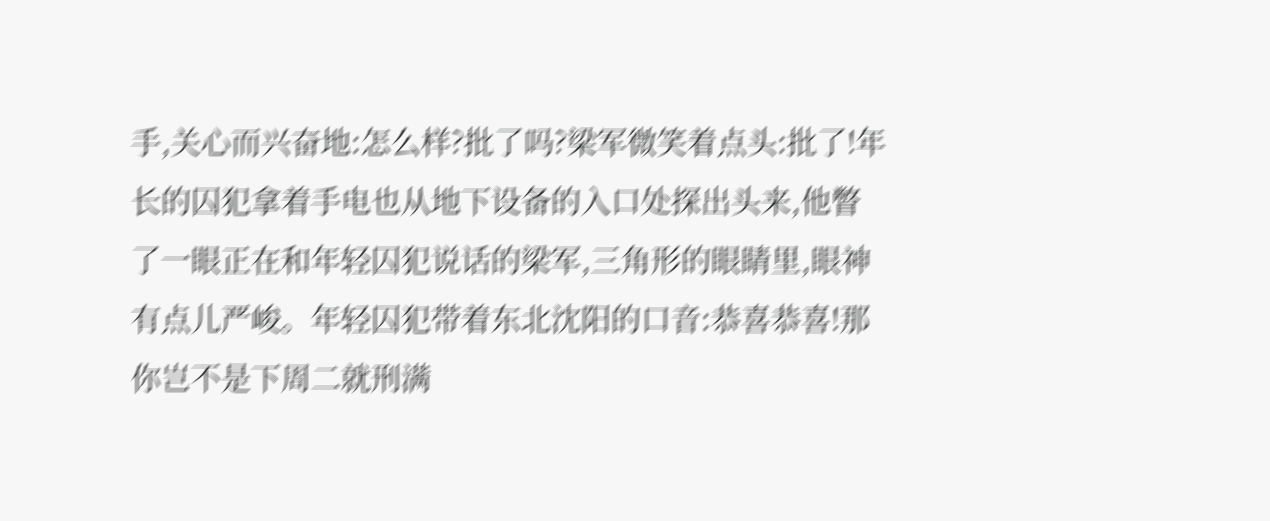手,关心而兴奋地:怎么样?批了吗?梁军微笑着点头:批了!年长的囚犯拿着手电也从地下设备的入口处探出头来,他瞥了一眼正在和年轻囚犯说话的梁军,三角形的眼睛里,眼神有点儿严峻。年轻囚犯带着东北沈阳的口音:恭喜恭喜!那你岂不是下周二就刑满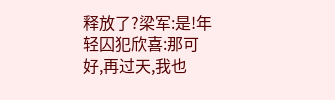释放了?梁军:是!年轻囚犯欣喜:那可好,再过天,我也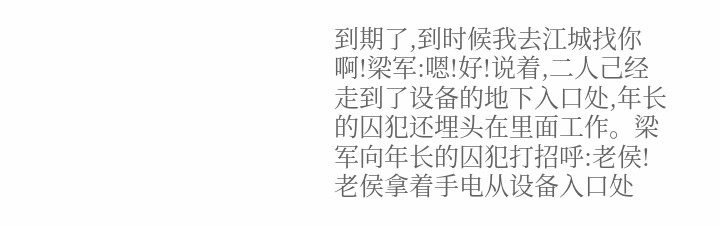到期了,到时候我去江城找你啊!梁军:嗯!好!说着,二人己经走到了设备的地下入口处,年长的囚犯还埋头在里面工作。梁军向年长的囚犯打招呼:老侯!老侯拿着手电从设备入口处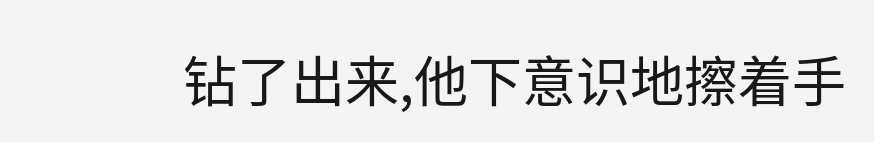钻了出来,他下意识地擦着手